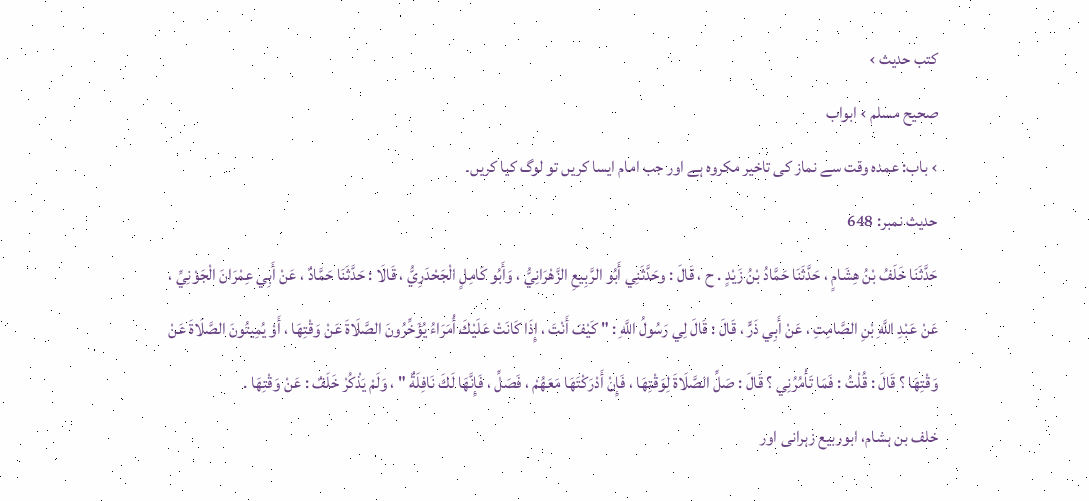کتب حدیث ›
صحيح مسلم › ابواب
› باب: عمدہ وقت سے نماز کی تاخیر مکروہ ہے اور جب امام ایسا کریں تو لوگ کیا کریں۔
حدیث نمبر: 648
حَدَّثَنَا خَلَفُ بْنُ هِشَامٍ ، حَدَّثَنَا حَمَّادُ بْنُ زَيْدٍ . ح ، قَالَ : وحَدَّثَنِي أَبُو الرَّبِيعِ الزَّهْرَانِيُّ ، وَأَبُو كَامِلٍ الْجَحْدَرِيُّ ، قَالَا : حَدَّثَنَا حَمَّادٌ ، عَنْ أَبِي عِمْرَانَ الْجَوْنِيِّ ، عَنْ عَبْدِ اللَّهِ بْنِ الصَّامِتِ ، عَنْ أَبِي ذَرٍّ ، قَالَ : قَالَ لِي رَسُولُ اللَّهِ : " كَيْفَ أَنْتَ ، إِذَا كَانَتْ عَلَيْكَ أُمَرَاءُ يُؤَخِّرُونَ الصَّلَاةَ عَنْ وَقْتِهَا ، أَوْ يُمِيتُونَ الصَّلَاةَ عَنْ وَقْتِهَا ؟ قَالَ : قُلْتُ : فَمَا تَأْمُرُنِي ؟ قَالَ : صَلِّ الصَّلَاةَ لِوَقْتِهَا ، فَإِنْ أَدْرَكْتَهَا مَعَهُمْ ، فَصَلِّ ، فَإِنَّهَا لَكَ نَافِلَةٌ " ، وَلَمْ يَذْكُرْ خَلَفٌ : عَنْ وَقْتِهَا .
خلف بن ہشام، ابوربیع زہرانی اور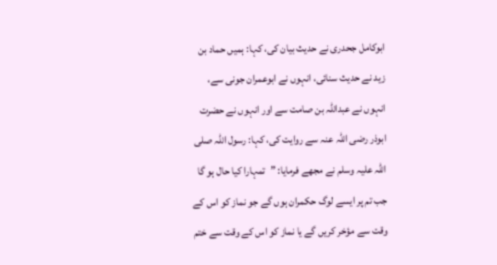ابوکامل جحدری نے حدیث بیان کی، کہا: ہمیں حماد بن زید نے حدیث سنائی، انہوں نے ابوعمران جونی سے، انہوں نے عبداللہ بن صامت سے اور انہوں نے حضرت ابوذر رضی اللہ عنہ سے روایت کی، کہا: رسول اللہ صلی اللہ علیہ وسلم نے مجھے فرمایا: ”تمہارا کیا حال ہو گا جب تم پر ایسے لوگ حکمران ہوں گے جو نماز کو اس کے وقت سے مؤخر کریں گے یا نماز کو اس کے وقت سے ختم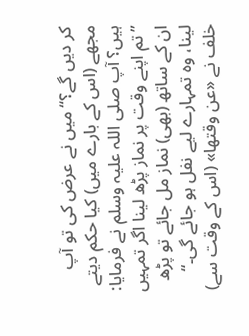کر دیں گے؟“ میں نے عرض کی تو آپ مجھے (اس کے بارے میں) کیا حکم دیتے ہیں؟ آپ صلی اللہ علیہ وسلم نے فرمایا: ”تم اپنے وقت پر نماز پڑھ لینا اگر تمہیں ان کے ساتھ (بھی) نماز مل جائے تو پڑھ لینا، وہ تمہارے لیے نفل ہو جائے گی۔“ خلف نے «عن وقتھا» (اس کے وقت سے)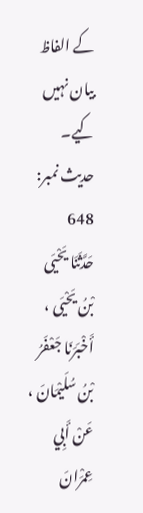کے الفاظ بیان نہیں کیے۔
حدیث نمبر: 648
حَدَّثَنَا يَحْيَى بْنُ يَحْيَى ، أَخْبَرَنَا جَعْفَرُ بْنُ سُلَيْمَانَ ، عَنْ أَبِي عِمْرَانَ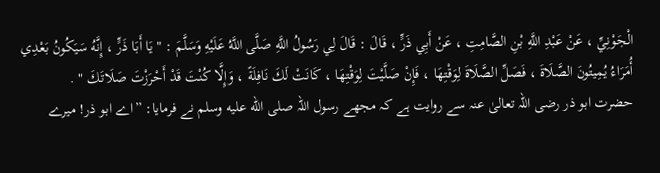الْجَوْنِيِّ ، عَنْ عَبْدِ اللَّهِ بْنِ الصَّامِتِ ، عَنْ أَبِي ذَرٍّ ، قَالَ : قَالَ لِي رَسُولُ اللَّهِ صَلَّى اللَّهُ عَلَيْهِ وَسَلَّمَ : " يَا أَبَا ذَرٍّ ، إِنَّهُ سَيَكُونُ بَعْدِي أُمَرَاءُ يُمِيتُونَ الصَّلَاةَ ، فَصَلِّ الصَّلَاةَ لِوَقْتِهَا ، فَإِنْ صَلَّيْتَ لِوَقْتِهَا ، كَانَتْ لَكَ نَافِلَةً ، وَإِلَّا كُنْتَ قَدْ أَحْرَزْتَ صَلَاتَكَ " .
حضرت ابو ذر رضی اللہ تعالیٰ عنہ سے روایت ہے کہ مجھے رسول اللہ صلى الله عليه وسلم نے فرمایا: ”اے ابو ذر! میرے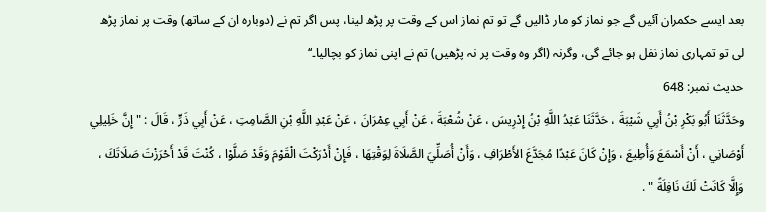بعد ایسے حکمران آئیں گے جو نماز کو مار ڈالیں گے تو تم نماز اس کے وقت پر پڑھ لینا، پس اگر تم نے (دوبارہ ان کے ساتھ) وقت پر نماز پڑھ لی تو تمہاری نماز نفل ہو جائے گی، وگرنہ (اگر وہ وقت پر نہ پڑھیں) تم نے اپنی نماز کو بچالیا۔‘‘
حدیث نمبر: 648
وحَدَّثَنَا أَبُو بَكْرِ بْنُ أَبِي شَيْبَةَ ، حَدَّثَنَا عَبْدُ اللَّهِ بْنُ إِدْرِيسَ ، عَنْ شُعْبَةَ ، عَنْ أَبِي عِمْرَانَ ، عَنْ عَبْدِ اللَّهِ بْنِ الصَّامِتِ ، عَنْ أَبِي ذَرٍّ ، قَالَ : " إِنَّ خَلِيلِي أَوْصَانِي ، أَنْ أَسْمَعَ وَأُطِيعَ ، وَإِنْ كَانَ عَبْدًا مُجَدَّعَ الأَطْرَافِ ، وَأَنْ أُصَلِّيَ الصَّلَاةَ لِوَقْتِهَا ، فَإِنْ أَدْرَكْتَ الْقَوْمَ وَقَدْ صَلَّوْا ، كُنْتَ قَدْ أَحْرَزْتَ صَلَاتَكَ ، وَإِلَّا كَانَتْ لَكَ نَافِلَةً " .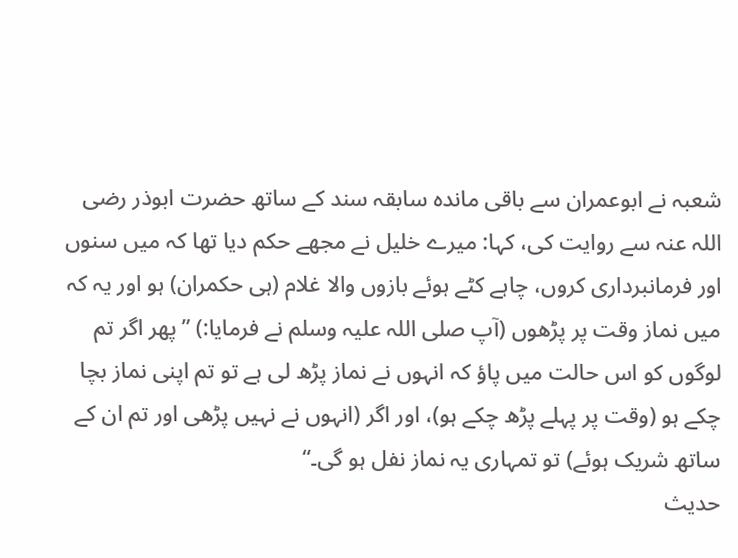شعبہ نے ابوعمران سے باقی ماندہ سابقہ سند کے ساتھ حضرت ابوذر رضی اللہ عنہ سے روایت کی، کہا: میرے خلیل نے مجھے حکم دیا تھا کہ میں سنوں اور فرمانبرداری کروں، چاہے کٹے ہوئے بازوں والا غلام (ہی حکمران) ہو اور یہ کہ میں نماز وقت پر پڑھوں (آپ صلی اللہ علیہ وسلم نے فرمایا:) ”پھر اگر تم لوگوں کو اس حالت میں پاؤ کہ انہوں نے نماز پڑھ لی ہے تو تم اپنی نماز بچا چکے ہو (وقت پر پہلے پڑھ چکے ہو)، اور اگر (انہوں نے نہیں پڑھی اور تم ان کے ساتھ شریک ہوئے) تو تمہاری یہ نماز نفل ہو گی۔“
حدیث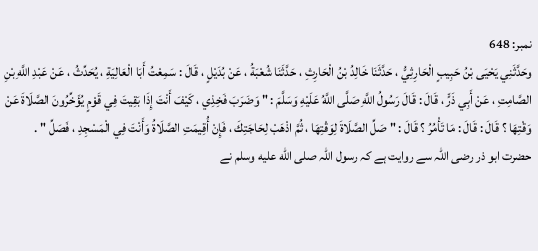نمبر: 648
وحَدَّثَنِي يَحْيَى بْنُ حَبِيبٍ الْحَارِثِيُّ ، حَدَّثَنَا خَالِدُ بْنُ الْحَارِثِ ، حَدَّثَنَا شُعْبَةُ ، عَنْ بُدَيْلٍ ، قَالَ : سَمِعْتُ أَبَا الْعَالِيَةِ ، يُحَدِّثُ ، عَنْ عَبْدِ اللَّهِ بْنِ الصَّامِتِ ، عَنْ أَبِي ذَرٍّ ، قَالَ : قَالَ رَسُولُ اللَّهِ صَلَّى اللَّهُ عَلَيْهِ وَسَلَّمَ : " وَضَرَبَ فَخِذِي ، كَيْفَ أَنْتَ إِذَا بَقِيتَ فِي قَوْمٍ يُؤَخِّرُونَ الصَّلَاةَ عَنْ وَقْتِهَا ؟ قَالَ : قَالَ : مَا تَأْمُرُ ؟ قَالَ : " صَلِّ الصَّلَاةَ لِوَقْتِهَا ، ثُمَّ اذْهَبْ لِحَاجَتِكَ ، فَإِنْ أُقِيمَتِ الصَّلَاةُ وَأَنْتَ فِي الْمَسْجِدِ ، فَصَلِّ " .
حضرت ابو ذر رضی اللہ سے روایت ہے کہ رسول اللہ صلى الله عليه وسلم نے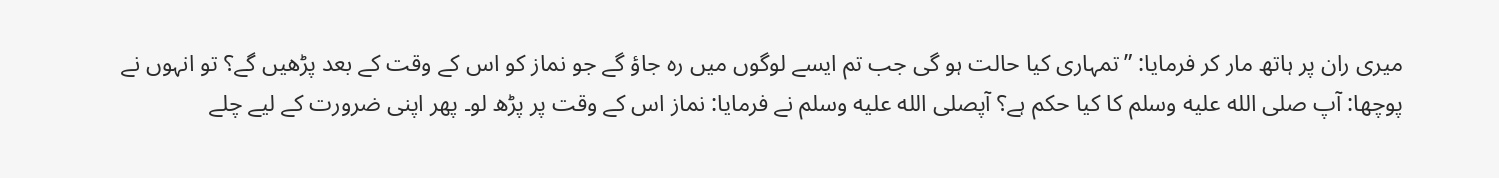میری ران پر ہاتھ مار کر فرمایا: ”تمہاری کیا حالت ہو گی جب تم ایسے لوگوں میں رہ جاؤ گے جو نماز کو اس کے وقت کے بعد پڑھیں گے؟ تو انہوں نے پوچھا: آپ صلى الله عليه وسلم کا کیا حکم ہے؟ آپصلى الله عليه وسلم نے فرمایا: نماز اس کے وقت پر پڑھ لو۔ پھر اپنی ضرورت کے لیے چلے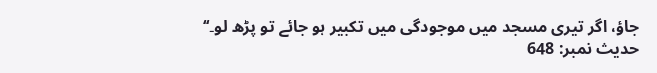جاؤ، اگر تیری مسجد میں موجودگی میں تکبیر ہو جائے تو پڑھ لو۔‘‘
حدیث نمبر: 648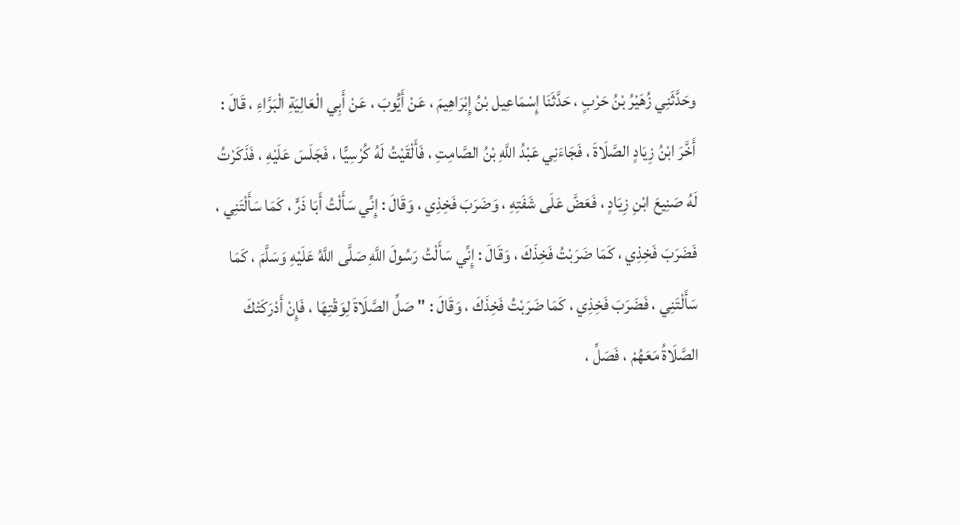وحَدَّثَنِي زُهَيْرُ بْنُ حَرْبٍ ، حَدَّثَنَا إِسْمَاعِيل بْنُ إِبْرَاهِيمَ ، عَنْ أَيُّوبَ ، عَنْ أَبِي الْعَالِيَةِ الْبَرَّاءِ ، قَالَ : أَخَّرَ ابْنُ زِيَادٍ الصَّلَاةَ ، فَجَاءَنِي عَبْدُ اللَّهِ بْنُ الصَّامِتِ ، فَأَلْقَيْتُ لَهُ كُرْسِيًّا ، فَجَلَسَ عَلَيْهِ ، فَذَكَرْتُ لَهُ صَنِيعَ ابْنِ زِيَادٍ ، فَعَضَّ عَلَى شَفَتِهِ ، وَضَرَبَ فَخِذِي ، وَقَالَ : إِنِّي سَأَلْتُ أَبَا ذَرٍّ ، كَمَا سَأَلْتَنِي ، فَضَرَبَ فَخِذِي ، كَمَا ضَرَبْتُ فَخِذَكَ ، وَقَالَ : إِنِّي سَأَلْتُ رَسُولَ اللَّهِ صَلَّى اللَّهُ عَلَيْهِ وَسَلَّمَ ، كَمَا سَأَلْتَنِي ، فَضَرَبَ فَخِذِي ، كَمَا ضَرَبْتُ فَخِذَكَ ، وَقَالَ : " صَلِّ الصَّلَاةَ لِوَقْتِهَا ، فَإِنْ أَدْرَكَتْكَ الصَّلَاةُ مَعَهُمْ ، فَصَلِّ ،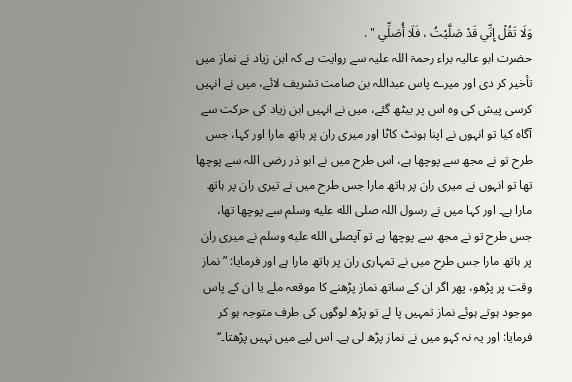وَلَا تَقُلْ إِنِّي قَدْ صَلَّيْتُ ، فَلَا أُصَلِّي " .
حضرت ابو عالیہ براء رحمۃ اللہ علیہ سے روایت ہے کہ ابن زیاد نے نماز میں تأخیر کر دی اور میرے پاس عبداللہ بن صامت تشریف لائے، میں نے انہیں کرسی پیش کی وہ اس پر بیٹھ گئے، میں نے انہیں ابن زیاد کی حرکت سے آگاہ کیا تو انہوں نے اپنا ہونٹ کاٹا اور میری ران پر ہاتھ مارا اور کہا، جس طرح تو نے مجھ سے پوچھا ہے، اس طرح میں نے ابو ذر رضی اللہ سے پوچھا تھا تو انہوں نے میری ران پر ہاتھ مارا جس طرح میں نے تیری ران پر ہاتھ مارا ہے۔ اور کہا میں نے رسول اللہ صلى الله عليه وسلم سے پوچھا تھا، جس طرح تو نے مجھ سے پوچھا ہے تو آپصلى الله عليه وسلم نے میری ران پر ہاتھ مارا جس طرح میں نے تمہاری ران پر ہاتھ مارا ہے اور فرمایا: ”نماز وقت پر پڑھو، پھر اگر ان کے ساتھ نماز پڑھنے کا موقعہ ملے یا ان کے پاس موجود ہوتے ہوئے نماز تمہیں پا لے تو پڑھ لوگوں کی طرف متوجہ ہو کر فرمایا: اور یہ نہ کہو میں نے نماز پڑھ لی ہے۔ اس لیے میں نہیں پڑھتا۔‘‘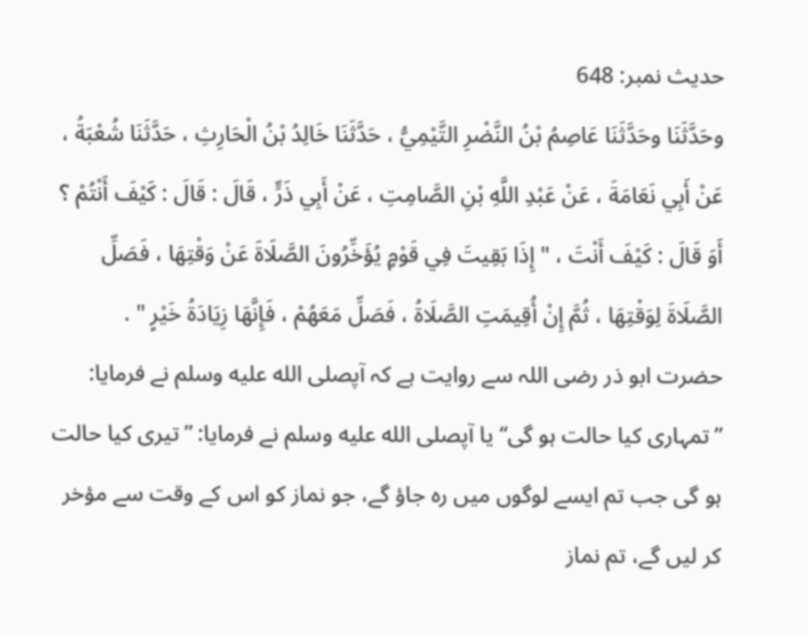حدیث نمبر: 648
وحَدَّثَنَا وحَدَّثَنَا عَاصِمُ بْنُ النَّضْرِ التَّيْمِيُّ ، حَدَّثَنَا خَالِدُ بْنُ الْحَارِثِ ، حَدَّثَنَا شُعْبَةُ ، عَنْ أَبِي نَعَامَةَ ، عَنْ عَبْدِ اللَّهِ بْنِ الصَّامِتِ ، عَنْ أَبِي ذَرٍّ ، قَالَ : قَالَ : كَيْفَ أَنْتُمْ ؟ أَوَ قَالَ : كَيْفَ أَنْتَ ، " إِذَا بَقِيتَ فِي قَوْمٍ يُؤَخِّرُونَ الصَّلَاةَ عَنْ وَقْتِهَا ، فَصَلِّ الصَّلَاةَ لِوَقْتِهَا ، ثُمَّ إِنْ أُقِيمَتِ الصَّلَاةُ ، فَصَلِّ مَعَهُمْ ، فَإِنَّهَا زِيَادَةُ خَيْرٍ " .
حضرت ابو ذر رضی اللہ سے روایت ہے کہ آپصلى الله عليه وسلم نے فرمایا: ”تمہاری کیا حالت ہو گی‘‘ یا آپصلى الله عليه وسلم نے فرمایا: ”تیری کیا حالت ہو گی جب تم ایسے لوگوں میں رہ جاؤ گے، جو نماز کو اس کے وقت سے مؤخر کر لیں گے، تم نماز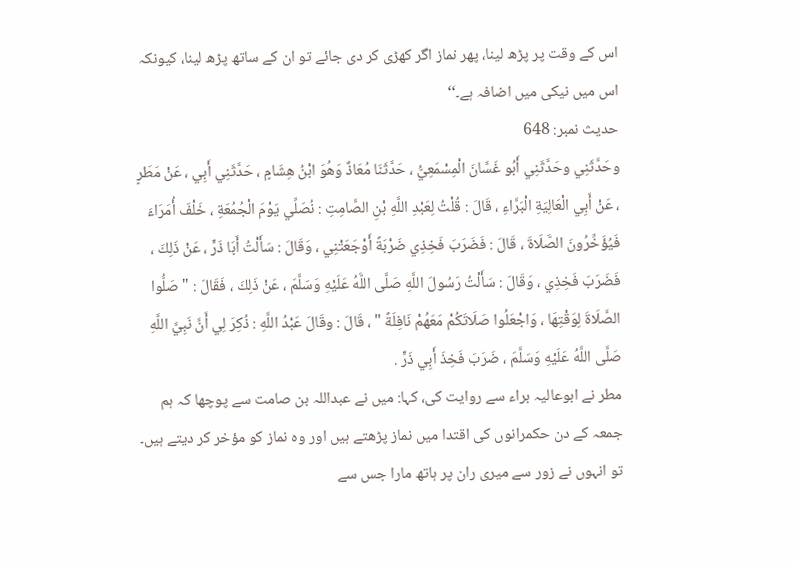اس کے وقت پر پڑھ لینا، پھر نماز اگر کھڑی کر دی جائے تو ان کے ساتھ پڑھ لینا، کیونکہ اس میں نیکی میں اضافہ ہے۔‘‘
حدیث نمبر: 648
وحَدَّثَنِي وحَدَّثَنِي أَبُو غَسَّانَ الْمِسْمَعِيُّ ، حَدَّثَنَا مُعَاذٌ وَهُوَ ابْنُ هِشَامٍ ، حَدَّثَنِي أَبِي ، عَنْ مَطَرٍ ، عَنْ أَبِي الْعَالِيَةِ الْبَرَّاءِ ، قَالَ : قُلْتُ لِعَبْدِ اللَّهِ بْنِ الصَّامِتِ : نُصَلِّي يَوْمَ الْجُمُعَةِ ، خَلْفَ أُمَرَاءَ فَيُؤَخِّرُونَ الصَّلَاةَ ، قَالَ : فَضَرَبَ فَخِذِي ضَرْبَةً أَوْجَعَتْنِي ، وَقَالَ : سَأَلْتُ أَبَا ذَرٍّ ، عَنْ ذَلِكَ ، فَضَرَبَ فَخِذِي ، وَقَالَ : سَأَلْتُ رَسُولَ اللَّهِ صَلَّى اللَّهُ عَلَيْهِ وَسَلَّمَ ، عَنْ ذَلِكَ ، فَقَالَ : " صَلُّوا الصَّلَاةَ لِوَقْتِهَا ، وَاجْعَلُوا صَلَاتَكُمْ مَعَهُمْ نَافِلَةً " ، قَالَ : وقَالَ عَبْدُ اللَّهِ : ذُكِرَ لِي أَنَّ نَبِيَّ اللَّهِ صَلَّى اللَّهُ عَلَيْهِ وَسَلَّمَ ، ضَرَبَ فَخِذَ أَبِي ذَرٍّ .
مطر نے ابوعالیہ براء سے روایت کی، کہا: میں نے عبداللہ بن صامت سے پوچھا کہ ہم جمعہ کے دن حکمرانوں کی اقتدا میں نماز پڑھتے ہیں اور وہ نماز کو مؤخر کر دیتے ہیں۔ تو انہوں نے زور سے میری ران پر ہاتھ مارا جس سے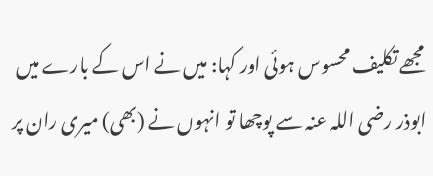مجھے تکلیف محسوس ہوئی اور کہا: میں نے اس کے بارے میں ابوذر رضی اللہ عنہ سے پوچھا تو انہوں نے (بھی) میری ران پر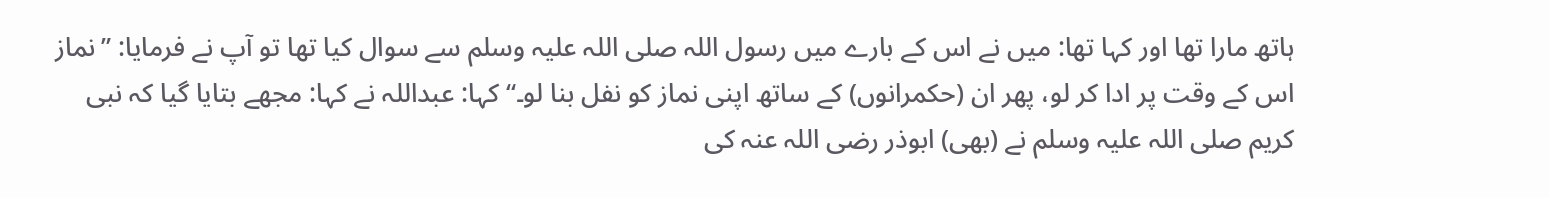ہاتھ مارا تھا اور کہا تھا: میں نے اس کے بارے میں رسول اللہ صلی اللہ علیہ وسلم سے سوال کیا تھا تو آپ نے فرمایا: ”نماز اس کے وقت پر ادا کر لو، پھر ان (حکمرانوں) کے ساتھ اپنی نماز کو نفل بنا لو۔“ کہا: عبداللہ نے کہا: مجھے بتایا گیا کہ نبی کریم صلی اللہ علیہ وسلم نے (بھی) ابوذر رضی اللہ عنہ کی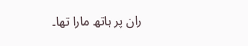ران پر ہاتھ مارا تھا۔